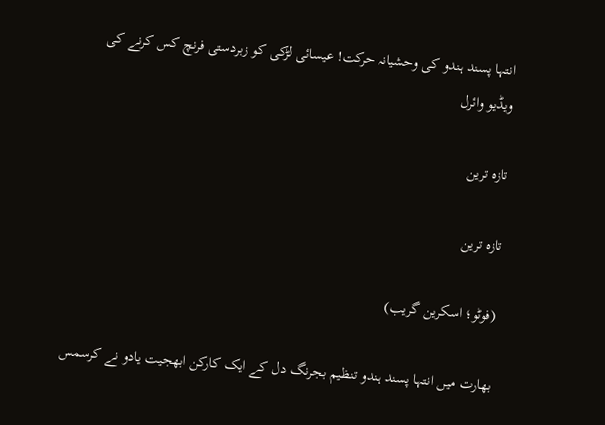انتہا پسند ہندو کی وحشیانہ حرکت! عیسائی لڑکی کو زبردستی فرنچ کس کرنے کی ویڈیو وائرل

تازہ ترین

تازہ ترین

(فوٹو؛ اسکرین گریب)

بھارت میں انتہا پسند ہندو تنظیم بجرنگ دل کے ایک کارکن ابھجیت یادو نے کرسمس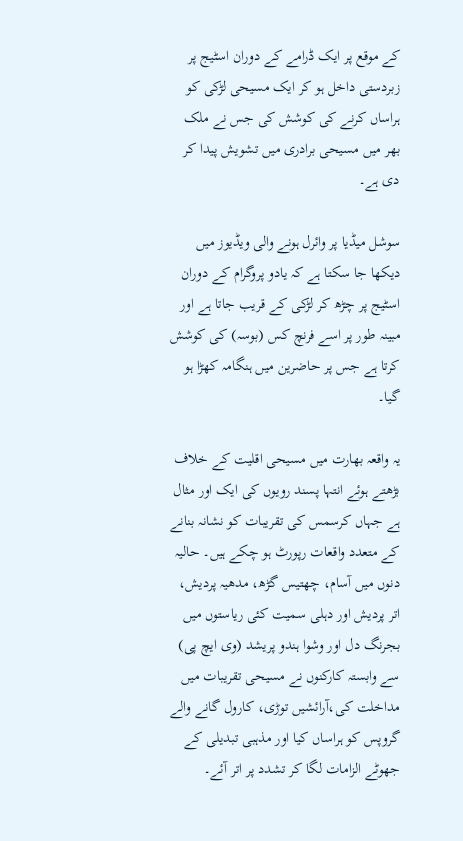کے موقع پر ایک ڈرامے کے دوران اسٹیج پر زبردستی داخل ہو کر ایک مسیحی لڑکی کو ہراساں کرنے کی کوشش کی جس نے ملک بھر میں مسیحی برادری میں تشویش پیدا کر دی ہے۔

سوشل میڈیا پر وائرل ہونے والی ویڈیوز میں دیکھا جا سکتا ہے کہ یادو پروگرام کے دوران اسٹیج پر چڑھ کر لڑکی کے قریب جاتا ہے اور مبینہ طور پر اسے فرنچ کس (بوسہ) کی کوشش کرتا ہے جس پر حاضرین میں ہنگامہ کھڑا ہو گیا۔

یہ واقعہ بھارت میں مسیحی اقلیت کے خلاف بڑھتے ہوئے انتہا پسند رویوں کی ایک اور مثال ہے جہاں کرسمس کی تقریبات کو نشانہ بنانے کے متعدد واقعات رپورٹ ہو چکے ہیں۔ حالیہ دنوں میں آسام، چھتیس گڑھ، مدھیہ پردیش، اتر پردیش اور دہلی سمیت کئی ریاستوں میں بجرنگ دل اور وشوا ہندو پریشد (وی ایچ پی) سے وابستہ کارکنوں نے مسیحی تقریبات میں مداخلت کی،آرائشیں توڑی، کارول گانے والے گروپس کو ہراساں کیا اور مذہبی تبدیلی کے جھوٹے الزامات لگا کر تشدد پر اتر آئے۔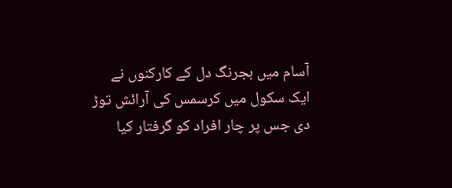آسام میں بجرنگ دل کے کارکنوں نے ایک سکول میں کرسمس کی آرائش توڑ دی جس پر چار افراد کو گرفتار کیا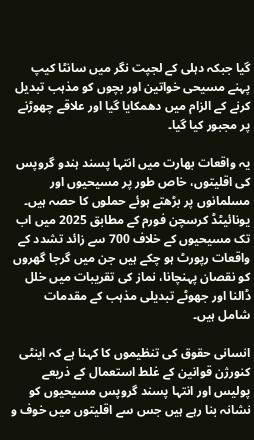گیا جبکہ دہلی کے لجپت نگر میں سانٹا کیپ پہنے مسیحی خواتین اور بچوں کو مذہب تبدیل کرنے کے الزام میں دھمکایا گیا اور علاقے چھوڑنے پر مجبور کیا گیا۔

یہ واقعات بھارت میں انتہا پسند ہندو گروپس کی اقلیتوں، خاص طور پر مسیحیوں اور مسلمانوں پر بڑھتے ہوئے حملوں کا حصہ ہیں۔ یونائیٹڈ کرسچن فورم کے مطابق 2025 میں اب تک مسیحیوں کے خلاف 700 سے زائد تشدد کے واقعات رپورٹ ہو چکے ہیں جن میں گرجا گھروں کو نقصان پہنچانا، نماز کی تقریبات میں خلل ڈالنا اور جھوٹے تبدیلی مذہب کے مقدمات شامل ہیں۔

انسانی حقوق کی تنظیموں کا کہنا ہے کہ اینٹی کنورژن قوانین کے غلط استعمال کے ذریعے پولیس اور انتہا پسند گروپس مسیحیوں کو نشانہ بنا رہے ہیں جس سے اقلیتوں میں خوف و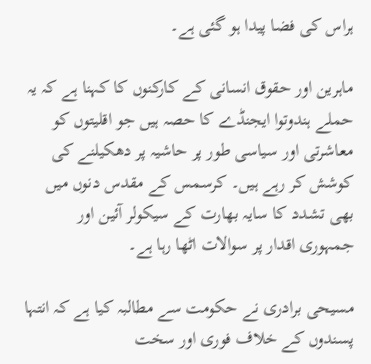ہراس کی فضا پیدا ہو گئی ہے۔

ماہرین اور حقوق انسانی کے کارکنوں کا کہنا ہے کہ یہ حملے ہندوتوا ایجنڈے کا حصہ ہیں جو اقلیتوں کو معاشرتی اور سیاسی طور پر حاشیہ پر دھکیلنے کی کوشش کر رہے ہیں۔ کرسمس کے مقدس دنوں میں بھی تشدد کا سایہ بھارت کے سیکولر آئین اور جمہوری اقدار پر سوالات اٹھا رہا ہے۔

مسیحی برادری نے حکومت سے مطالبہ کیا ہے کہ انتہا پسندوں کے خلاف فوری اور سخت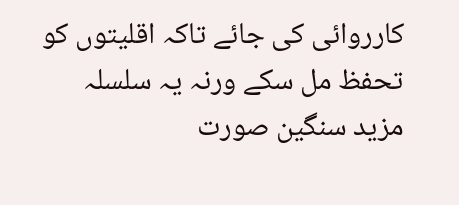کارروائی کی جائے تاکہ اقلیتوں کو تحفظ مل سکے ورنہ یہ سلسلہ مزید سنگین صورت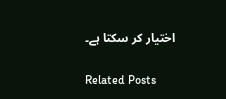اختیار کر سکتا ہے۔

Related Posts